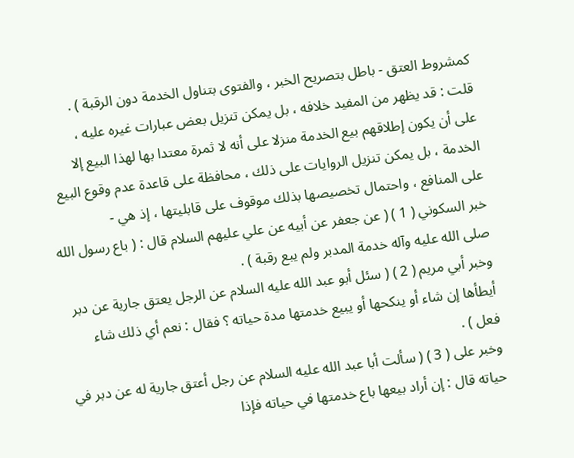كمشروط العتق - باطل بتصريح الخبر ، والفتوى بتناول الخدمة دون الرقبة ) .
قلت : قد يظهر من المفيد خلافه ، بل يمكن تنزيل بعض عبارات غيره عليه ،
على أن يكون إطلاقهم بيع الخدمة منزلا على أنه لا ثمرة معتدا بها لهذا البيع إلا
الخدمة ، بل يمكن تنزيل الروايات على ذلك ، محافظة على قاعدة عدم وقوع البيع
على المنافع ، واحتمال تخصيصها بذلك موقوف على قابليتها ، إذ هي -
خبر السكوني ( 1 ) ( عن جعفر عن أبيه عن علي عليهم السلام قال : ( باع رسول الله
صلى الله عليه وآله خدمة المدبر ولم يبع رقبة ) .
وخبر أبي مريم ( 2 ) ( سئل أبو عبد الله عليه السلام عن الرجل يعتق جارية عن دبر
أيطأها إن شاء أو ينكحها أو يبيع خدمتها مدة حياته ؟ فقال : نعم أي ذلك شاء
فعل ) .
وخبر على ( 3 ) ( سألت أبا عبد الله عليه السلام عن رجل أعتق جارية له عن دبر في
حياته قال : إن أراد بيعها باع خدمتها في حياته فإذا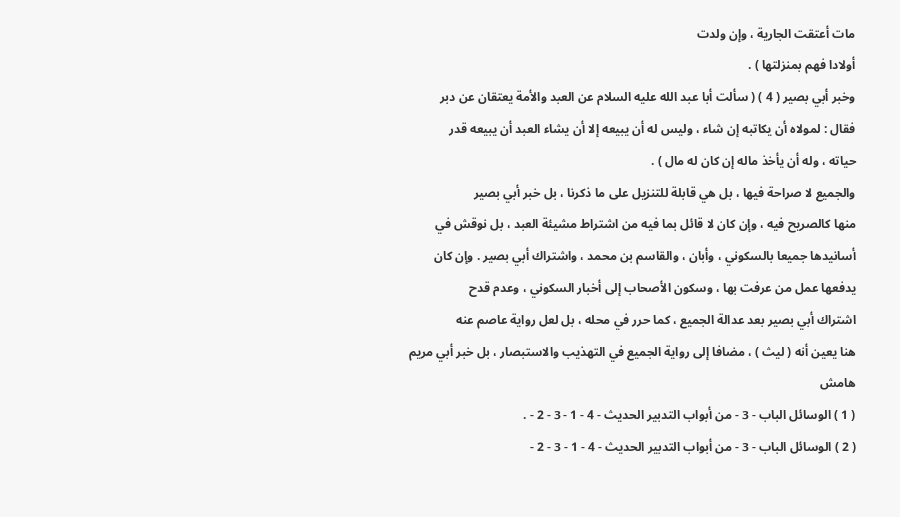مات أعتقت الجارية ، وإن ولدت
أولادا فهم بمنزلتها ) .
وخبر أبي بصير ( 4 ) ( سألت أبا عبد الله عليه السلام عن العبد والأمة يعتقان عن دبر
فقال : لمولاه أن يكاتبه إن شاء ، وليس له أن يبيعه إلا أن يشاء العبد أن يبيعه قدر
حياته ، وله أن يأخذ ماله إن كان له مال ) .
والجميع لا صراحة فيها ، بل هي قابلة للتنزيل على ما ذكرنا ، بل خبر أبي بصير
منها كالصريح فيه ، وإن كان لا قائل بما فيه من اشتراط مشيئة العبد ، بل نوقش في
أسانيدها جميعا بالسكوني ، وأبان ، والقاسم بن محمد ، واشتراك أبي بصير . وإن كان
يدفعها عمل من عرفت بها ، وسكون الأصحاب إلى أخبار السكوني ، وعدم قدح
اشتراك أبي بصير بعد عدالة الجميع ، كما حرر في محله ، بل لعل رواية عاصم عنه
هنا يعين أنه ( ليث ) ، مضافا إلى رواية الجميع في التهذيب والاستبصار ، بل خبر أبي مريم
هامش
( 1 ) الوسائل الباب - 3 - من أبواب التدبير الحديث - 4 - 1 - 3 - 2 - .
( 2 ) الوسائل الباب - 3 - من أبواب التدبير الحديث - 4 - 1 - 3 - 2 -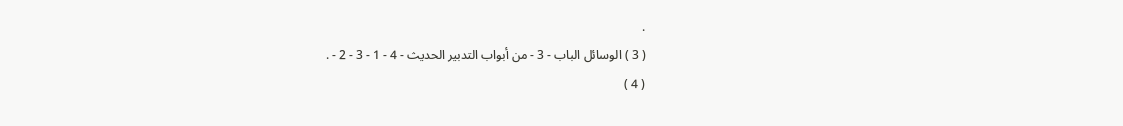.
( 3 ) الوسائل الباب - 3 - من أبواب التدبير الحديث - 4 - 1 - 3 - 2 - .
( 4 )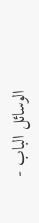الوسائل الباب -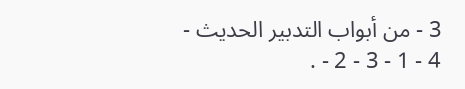3 - من أبواب التدبير الحديث - 4 - 1 - 3 - 2 - .